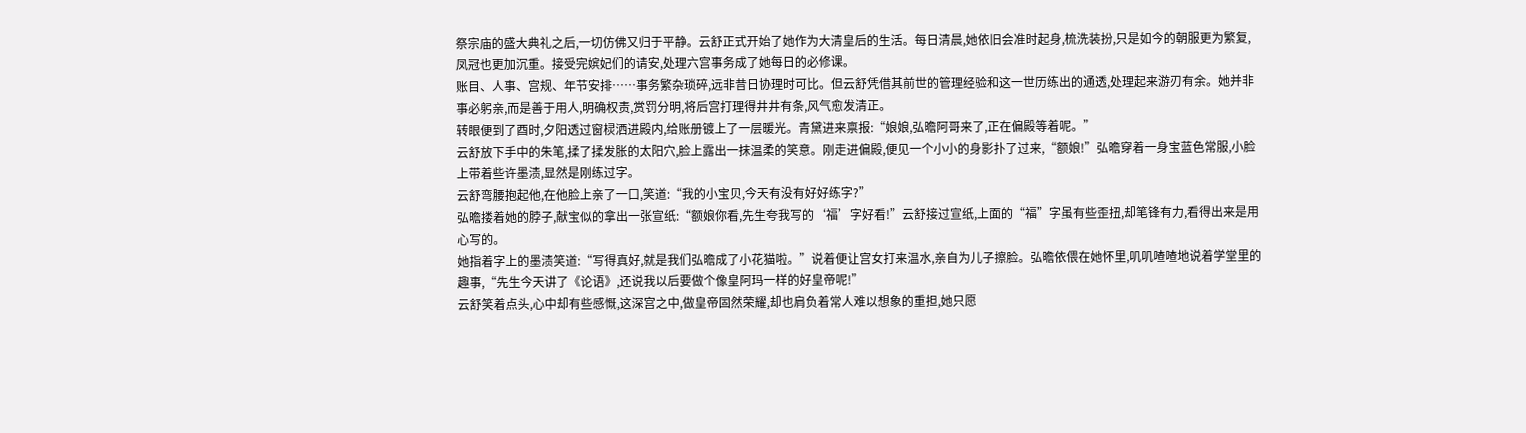祭宗庙的盛大典礼之后,一切仿佛又归于平静。云舒正式开始了她作为大清皇后的生活。每日清晨,她依旧会准时起身,梳洗装扮,只是如今的朝服更为繁复,凤冠也更加沉重。接受完嫔妃们的请安,处理六宫事务成了她每日的必修课。
账目、人事、宫规、年节安排……事务繁杂琐碎,远非昔日协理时可比。但云舒凭借其前世的管理经验和这一世历练出的通透,处理起来游刃有余。她并非事必躬亲,而是善于用人,明确权责,赏罚分明,将后宫打理得井井有条,风气愈发清正。
转眼便到了酉时,夕阳透过窗棂洒进殿内,给账册镀上了一层暖光。青黛进来禀报:“娘娘,弘曕阿哥来了,正在偏殿等着呢。”
云舒放下手中的朱笔,揉了揉发胀的太阳穴,脸上露出一抹温柔的笑意。刚走进偏殿,便见一个小小的身影扑了过来,“额娘!”弘曕穿着一身宝蓝色常服,小脸上带着些许墨渍,显然是刚练过字。
云舒弯腰抱起他,在他脸上亲了一口,笑道:“我的小宝贝,今天有没有好好练字?”
弘曕搂着她的脖子,献宝似的拿出一张宣纸:“额娘你看,先生夸我写的‘福’字好看!”云舒接过宣纸,上面的“福”字虽有些歪扭,却笔锋有力,看得出来是用心写的。
她指着字上的墨渍笑道:“写得真好,就是我们弘曕成了小花猫啦。”说着便让宫女打来温水,亲自为儿子擦脸。弘曕依偎在她怀里,叽叽喳喳地说着学堂里的趣事,“先生今天讲了《论语》,还说我以后要做个像皇阿玛一样的好皇帝呢!”
云舒笑着点头,心中却有些感慨,这深宫之中,做皇帝固然荣耀,却也肩负着常人难以想象的重担,她只愿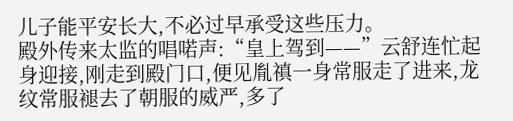儿子能平安长大,不必过早承受这些压力。
殿外传来太监的唱喏声:“皇上驾到——”云舒连忙起身迎接,刚走到殿门口,便见胤禛一身常服走了进来,龙纹常服褪去了朝服的威严,多了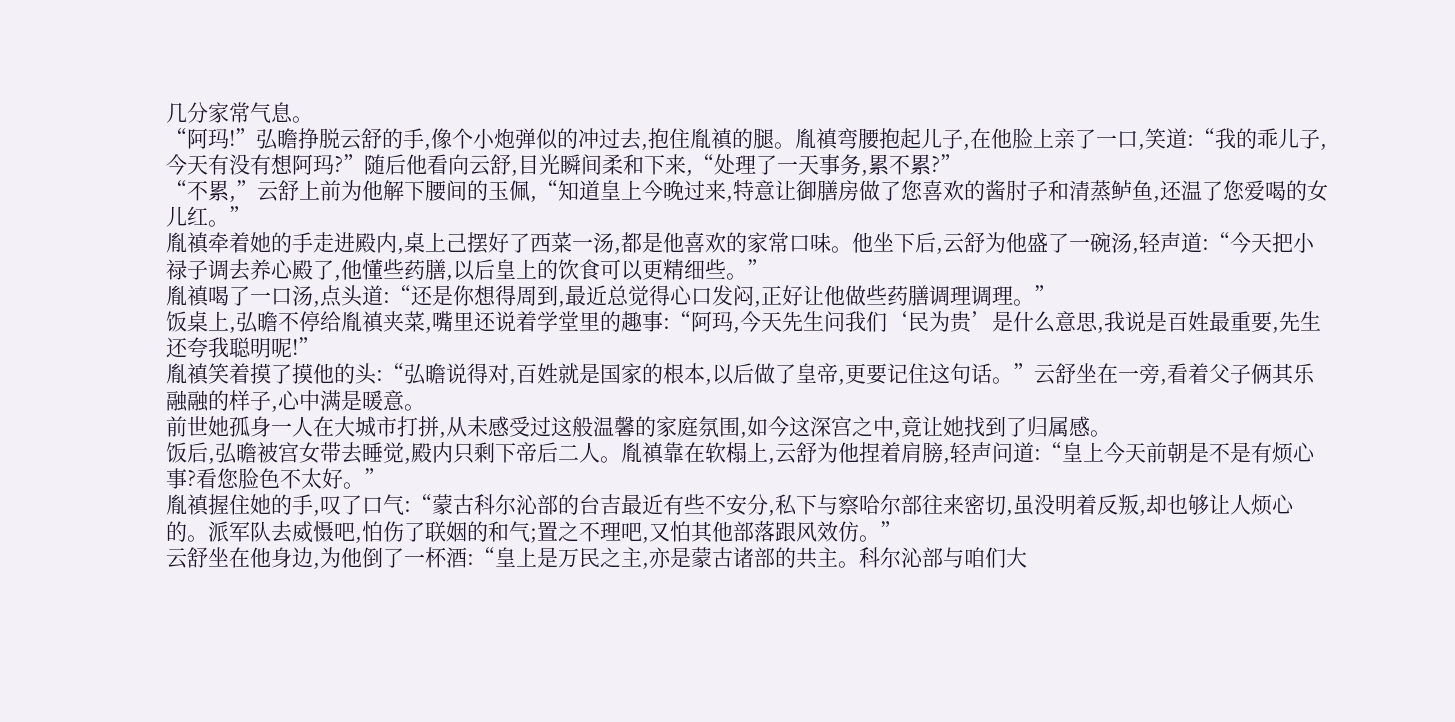几分家常气息。
“阿玛!”弘曕挣脱云舒的手,像个小炮弹似的冲过去,抱住胤禛的腿。胤禛弯腰抱起儿子,在他脸上亲了一口,笑道:“我的乖儿子,今天有没有想阿玛?”随后他看向云舒,目光瞬间柔和下来,“处理了一天事务,累不累?”
“不累,”云舒上前为他解下腰间的玉佩,“知道皇上今晚过来,特意让御膳房做了您喜欢的酱肘子和清蒸鲈鱼,还温了您爱喝的女儿红。”
胤禛牵着她的手走进殿内,桌上己摆好了西菜一汤,都是他喜欢的家常口味。他坐下后,云舒为他盛了一碗汤,轻声道:“今天把小禄子调去养心殿了,他懂些药膳,以后皇上的饮食可以更精细些。”
胤禛喝了一口汤,点头道:“还是你想得周到,最近总觉得心口发闷,正好让他做些药膳调理调理。”
饭桌上,弘曕不停给胤禛夹菜,嘴里还说着学堂里的趣事:“阿玛,今天先生问我们‘民为贵’是什么意思,我说是百姓最重要,先生还夸我聪明呢!”
胤禛笑着摸了摸他的头:“弘曕说得对,百姓就是国家的根本,以后做了皇帝,更要记住这句话。”云舒坐在一旁,看着父子俩其乐融融的样子,心中满是暖意。
前世她孤身一人在大城市打拼,从未感受过这般温馨的家庭氛围,如今这深宫之中,竟让她找到了归属感。
饭后,弘曕被宫女带去睡觉,殿内只剩下帝后二人。胤禛靠在软榻上,云舒为他捏着肩膀,轻声问道:“皇上今天前朝是不是有烦心事?看您脸色不太好。”
胤禛握住她的手,叹了口气:“蒙古科尔沁部的台吉最近有些不安分,私下与察哈尔部往来密切,虽没明着反叛,却也够让人烦心的。派军队去威慑吧,怕伤了联姻的和气;置之不理吧,又怕其他部落跟风效仿。”
云舒坐在他身边,为他倒了一杯酒:“皇上是万民之主,亦是蒙古诸部的共主。科尔沁部与咱们大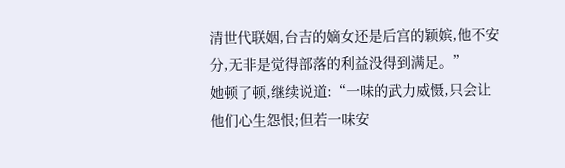清世代联姻,台吉的嫡女还是后宫的颖嫔,他不安分,无非是觉得部落的利益没得到满足。”
她顿了顿,继续说道:“一味的武力威慑,只会让他们心生怨恨;但若一味安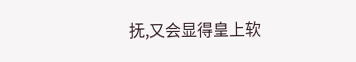抚,又会显得皇上软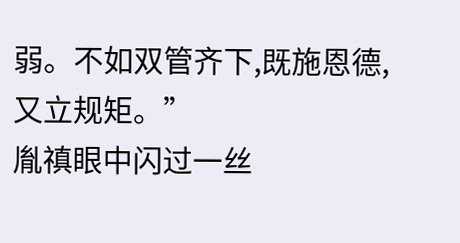弱。不如双管齐下,既施恩德,又立规矩。”
胤禛眼中闪过一丝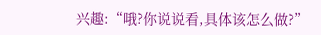兴趣:“哦?你说说看,具体该怎么做?”